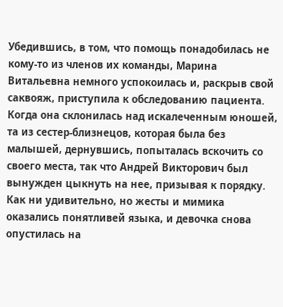Убедившись, в том, что помощь понадобилась не кому-то из членов их команды, Марина Витальевна немного успокоилась и, раскрыв свой саквояж, приступила к обследованию пациента. Когда она склонилась над искалеченным юношей, та из сестер-близнецов, которая была без малышей, дернувшись, попыталась вскочить со своего места, так что Андрей Викторович был вынужден цыкнуть на нее, призывая к порядку. Как ни удивительно, но жесты и мимика оказались понятливей языка, и девочка снова опустилась на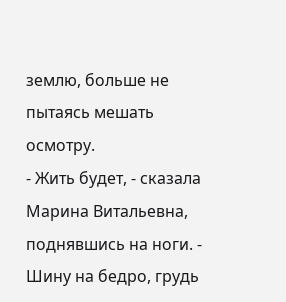землю, больше не пытаясь мешать осмотру.
- Жить будет, - сказала Марина Витальевна, поднявшись на ноги. - Шину на бедро, грудь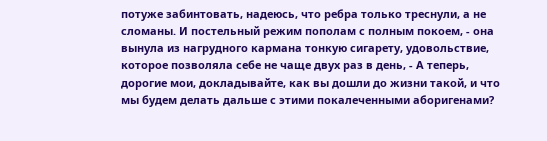потуже забинтовать, надеюсь, что ребра только треснули, а не сломаны. И постельный режим пополам с полным покоем, - она вынула из нагрудного кармана тонкую сигарету, удовольствие, которое позволяла себе не чаще двух раз в день, - А теперь, дорогие мои, докладывайте, как вы дошли до жизни такой, и что мы будем делать дальше с этими покалеченными аборигенами?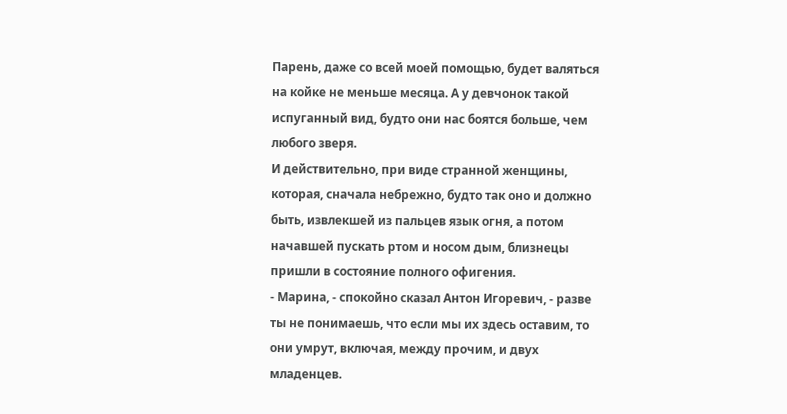Парень, даже со всей моей помощью, будет валяться на койке не меньше месяца. А у девчонок такой испуганный вид, будто они нас боятся больше, чем любого зверя.
И действительно, при виде странной женщины, которая, сначала небрежно, будто так оно и должно быть, извлекшей из пальцев язык огня, а потом начавшей пускать ртом и носом дым, близнецы пришли в состояние полного офигения.
- Марина, - спокойно сказал Антон Игоревич, - разве ты не понимаешь, что если мы их здесь оставим, то они умрут, включая, между прочим, и двух младенцев.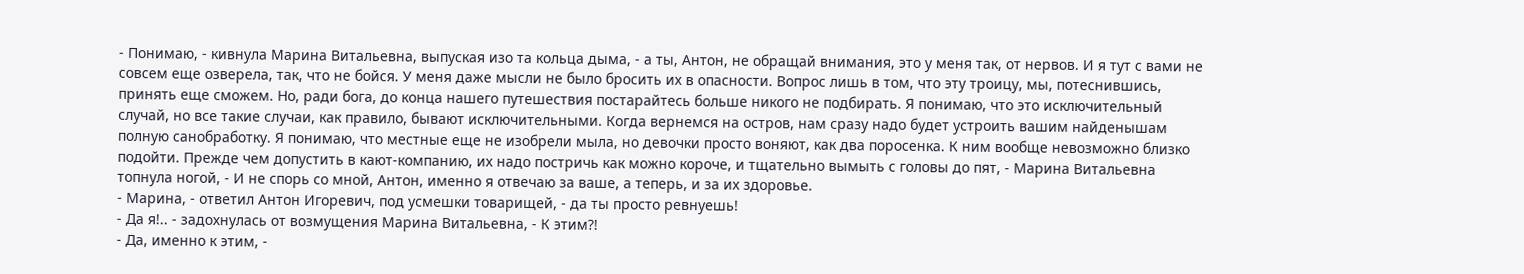- Понимаю, - кивнула Марина Витальевна, выпуская изо та кольца дыма, - а ты, Антон, не обращай внимания, это у меня так, от нервов. И я тут с вами не совсем еще озверела, так, что не бойся. У меня даже мысли не было бросить их в опасности. Вопрос лишь в том, что эту троицу, мы, потеснившись, принять еще сможем. Но, ради бога, до конца нашего путешествия постарайтесь больше никого не подбирать. Я понимаю, что это исключительный случай, но все такие случаи, как правило, бывают исключительными. Когда вернемся на остров, нам сразу надо будет устроить вашим найденышам полную санобработку. Я понимаю, что местные еще не изобрели мыла, но девочки просто воняют, как два поросенка. К ним вообще невозможно близко подойти. Прежде чем допустить в кают-компанию, их надо постричь как можно короче, и тщательно вымыть с головы до пят, - Марина Витальевна топнула ногой, - И не спорь со мной, Антон, именно я отвечаю за ваше, а теперь, и за их здоровье.
- Марина, - ответил Антон Игоревич, под усмешки товарищей, - да ты просто ревнуешь!
- Да я!.. - задохнулась от возмущения Марина Витальевна, - К этим?!
- Да, именно к этим, -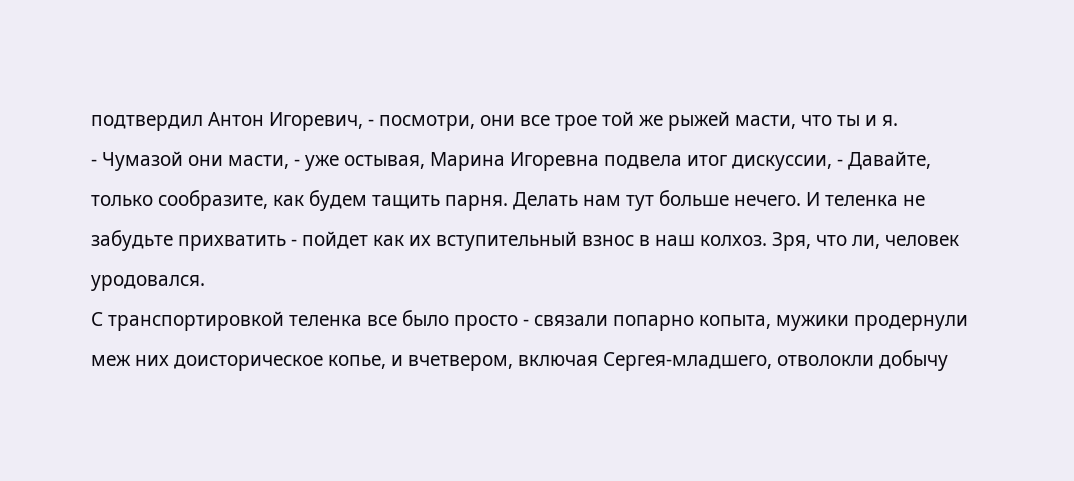подтвердил Антон Игоревич, - посмотри, они все трое той же рыжей масти, что ты и я.
- Чумазой они масти, - уже остывая, Марина Игоревна подвела итог дискуссии, - Давайте, только сообразите, как будем тащить парня. Делать нам тут больше нечего. И теленка не забудьте прихватить - пойдет как их вступительный взнос в наш колхоз. Зря, что ли, человек уродовался.
С транспортировкой теленка все было просто - связали попарно копыта, мужики продернули меж них доисторическое копье, и вчетвером, включая Сергея-младшего, отволокли добычу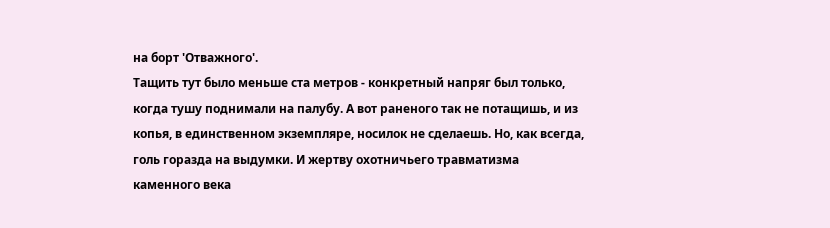на борт 'Отважного'.
Тащить тут было меньше ста метров - конкретный напряг был только, когда тушу поднимали на палубу. А вот раненого так не потащишь, и из копья, в единственном экземпляре, носилок не сделаешь. Но, как всегда, голь горазда на выдумки. И жертву охотничьего травматизма каменного века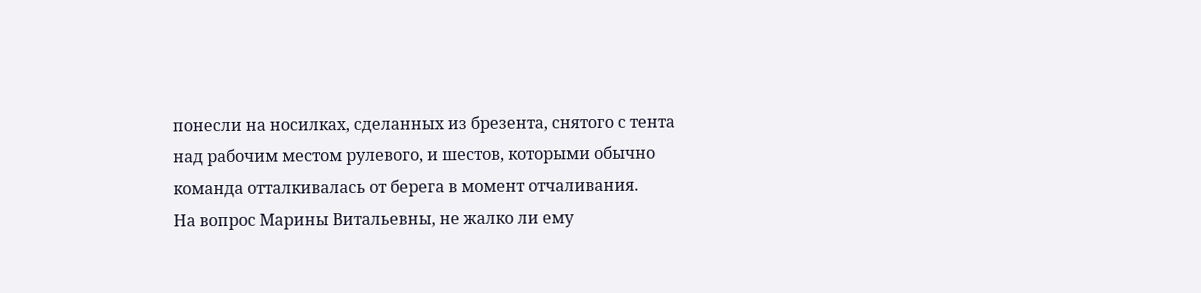понесли на носилках, сделанных из брезента, снятого с тента над рабочим местом рулевого, и шестов, которыми обычно команда отталкивалась от берега в момент отчаливания.
На вопрос Марины Витальевны, не жалко ли ему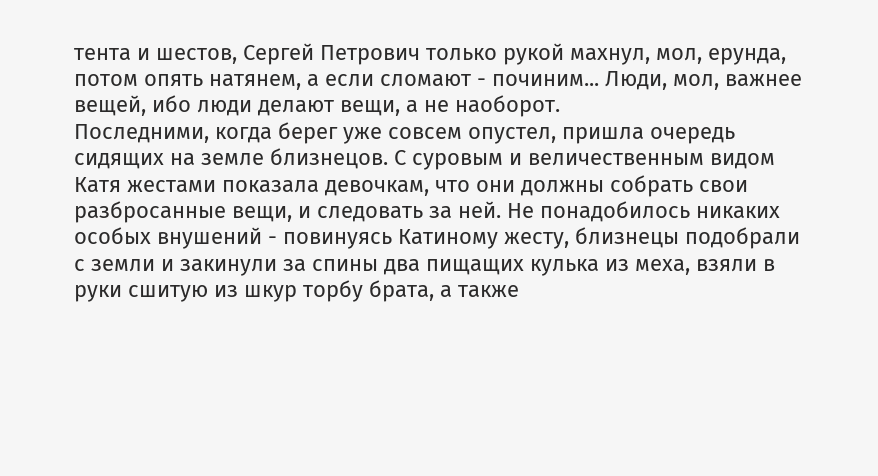тента и шестов, Сергей Петрович только рукой махнул, мол, ерунда, потом опять натянем, а если сломают - починим... Люди, мол, важнее вещей, ибо люди делают вещи, а не наоборот.
Последними, когда берег уже совсем опустел, пришла очередь сидящих на земле близнецов. С суровым и величественным видом Катя жестами показала девочкам, что они должны собрать свои разбросанные вещи, и следовать за ней. Не понадобилось никаких особых внушений - повинуясь Катиному жесту, близнецы подобрали с земли и закинули за спины два пищащих кулька из меха, взяли в руки сшитую из шкур торбу брата, а также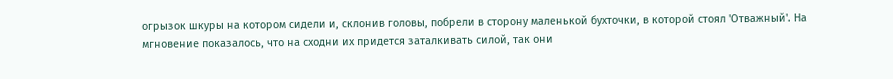огрызок шкуры на котором сидели и, склонив головы, побрели в сторону маленькой бухточки, в которой стоял 'Отважный'. На мгновение показалось, что на сходни их придется заталкивать силой, так они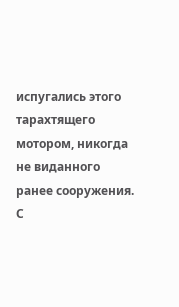испугались этого тарахтящего мотором, никогда не виданного ранее сооружения. С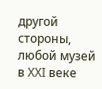другой стороны, любой музей в XXI веке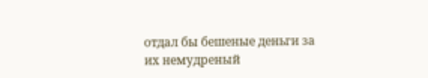отдал бы бешеные деньги за их немудреный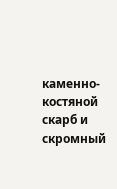каменно-костяной скарб и скромный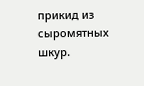прикид из сыромятных шкур.